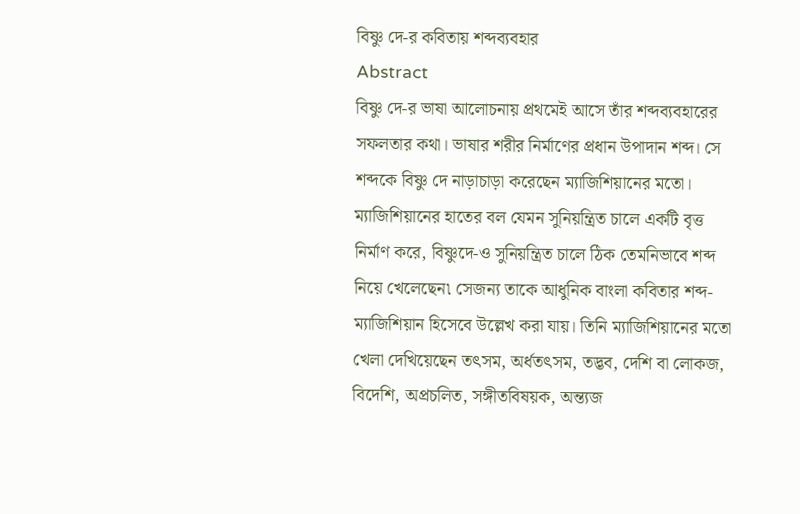বিষ্ণু দে-র কবিতায় শব্দব্যবহার
Abstract
বিষ্ণু দে-র ভাষা আলোচনায় প্রথমেই আসে তাঁর শব্দব্যবহারের সফলতার কথা। ভাষার শরীর নির্মাণের প্রধান উপাদান শব্দ। সে শব্দকে বিষ্ণু দে নাড়াচাড়া করেছেন ম্যাজিশিয়ানের মতো। ম্যাজিশিয়ানের হাতের বল যেমন সুনিয়ন্ত্রিত চালে একটি বৃত্ত নির্মাণ করে, বিষ্ণুদে-ও সুনিয়ন্ত্রিত চালে ঠিক তেমনিভাবে শব্দ নিয়ে খেলেছেন৷ সেজন্য তাকে আধুনিক বাংলা কবিতার শব্দ-ম্যাজিশিয়ান হিসেবে উল্লেখ করা যায়। তিনি ম্যাজিশিয়ানের মতো খেলা দেখিয়েছেন তৎসম, অর্ধতৎসম, তদ্ভব, দেশি বা লোকজ, বিদেশি, অপ্রচলিত, সঙ্গীতবিষয়ক, অন্ত্যজ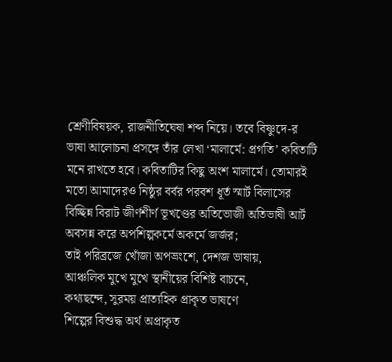শ্রেণীবিষয়ক, রাজনীতিঘেষা শব্দ নিয়ে। তবে বিষ্ণুদে-র ভাষা আলোচনা প্রসঙ্গে তাঁর লেখা ‘মালার্মে: প্রগতি’ কবিতাটি মনে রাখতে হবে। কবিতাটির কিছু অংশ মালার্মে। তোমারই মতো আমাদেরও নিষ্ঠুর বর্বর পরবশ ধূর্ত স্মার্ট বিলাসের বিচ্ছিন্ন বিরাট জীর্ণশীর্ণ ভূখণ্ডের অতিভোজী অতিভাষী আর্ট অবসন্ন করে অপশিল্পকর্মে অকর্মে জর্জর;
তাই পরিব্রজে খোঁজা অপভ্রংশে, দেশজ ভাষায়,
আঞ্চলিক মুখে মুখে স্থানীয়ের বিশিষ্ট বাচনে,
কথ্যছন্দে, সুরময় প্রাত্যহিক প্রাকৃত ভাষণে
শিল্পের বিশুদ্ধ অর্থ অপ্রাকৃত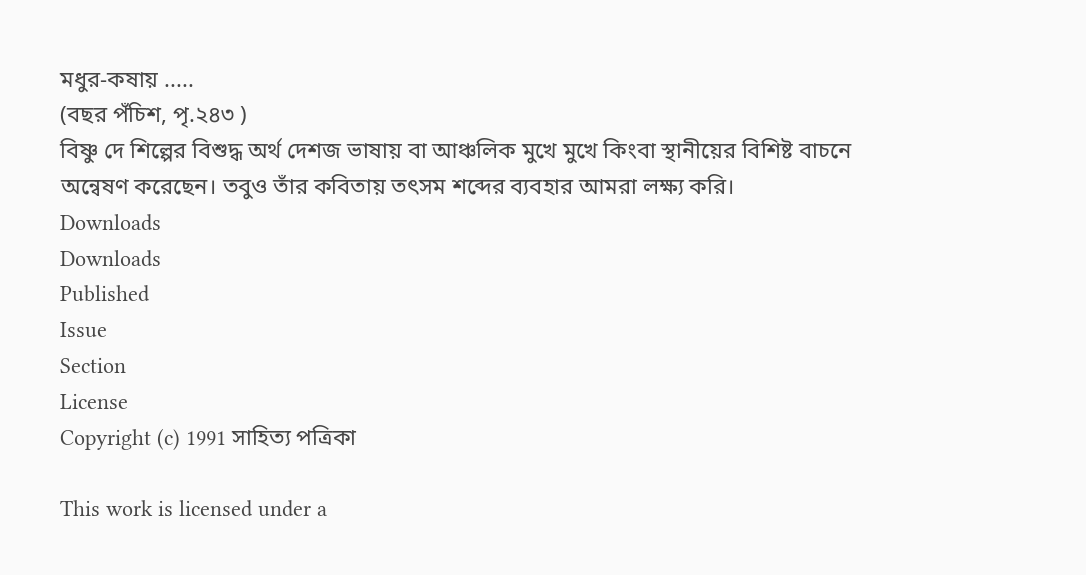মধুর-কষায় .....
(বছর পঁচিশ, পৃ.২৪৩ )
বিষ্ণু দে শিল্পের বিশুদ্ধ অর্থ দেশজ ভাষায় বা আঞ্চলিক মুখে মুখে কিংবা স্থানীয়ের বিশিষ্ট বাচনে অন্বেষণ করেছেন। তবুও তাঁর কবিতায় তৎসম শব্দের ব্যবহার আমরা লক্ষ্য করি।
Downloads
Downloads
Published
Issue
Section
License
Copyright (c) 1991 সাহিত্য পত্রিকা

This work is licensed under a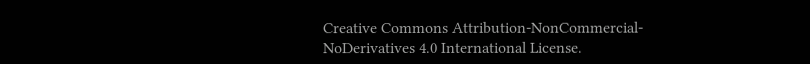Creative Commons Attribution-NonCommercial-NoDerivatives 4.0 International License.